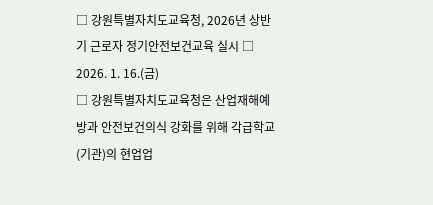□ 강원특별자치도교육청, 2026년 상반기 근로자 정기안전보건교육 실시 □
2026. 1. 16.(금)
□ 강원특별자치도교육청은 산업재해예방과 안전보건의식 강화를 위해 각급학교(기관)의 현업업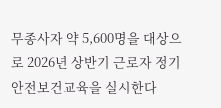무종사자 약 5,600명을 대상으로 2026년 상반기 근로자 정기 안전보건교육을 실시한다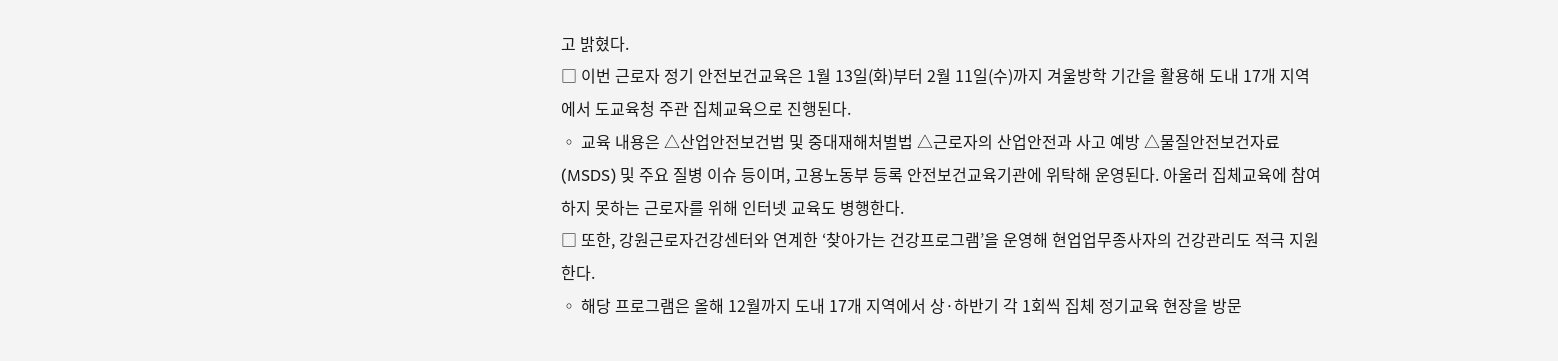고 밝혔다.
□ 이번 근로자 정기 안전보건교육은 1월 13일(화)부터 2월 11일(수)까지 겨울방학 기간을 활용해 도내 17개 지역에서 도교육청 주관 집체교육으로 진행된다.
◦ 교육 내용은 △산업안전보건법 및 중대재해처벌법 △근로자의 산업안전과 사고 예방 △물질안전보건자료(MSDS) 및 주요 질병 이슈 등이며, 고용노동부 등록 안전보건교육기관에 위탁해 운영된다. 아울러 집체교육에 참여하지 못하는 근로자를 위해 인터넷 교육도 병행한다.
□ 또한, 강원근로자건강센터와 연계한 ‘찾아가는 건강프로그램’을 운영해 현업업무종사자의 건강관리도 적극 지원한다.
◦ 해당 프로그램은 올해 12월까지 도내 17개 지역에서 상·하반기 각 1회씩 집체 정기교육 현장을 방문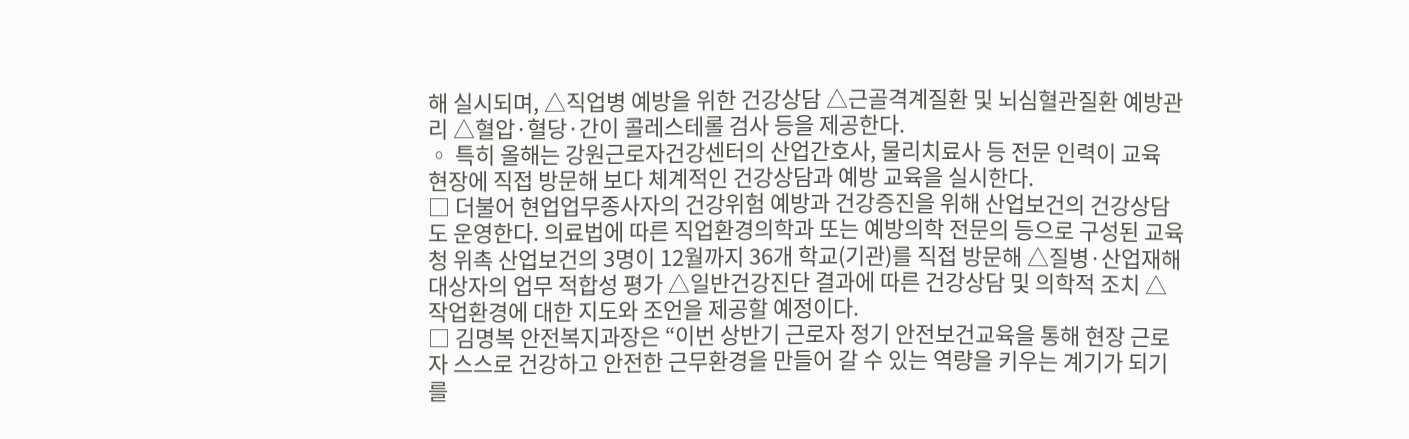해 실시되며, △직업병 예방을 위한 건강상담 △근골격계질환 및 뇌심혈관질환 예방관리 △혈압·혈당·간이 콜레스테롤 검사 등을 제공한다.
◦ 특히 올해는 강원근로자건강센터의 산업간호사, 물리치료사 등 전문 인력이 교육 현장에 직접 방문해 보다 체계적인 건강상담과 예방 교육을 실시한다.
□ 더불어 현업업무종사자의 건강위험 예방과 건강증진을 위해 산업보건의 건강상담도 운영한다. 의료법에 따른 직업환경의학과 또는 예방의학 전문의 등으로 구성된 교육청 위촉 산업보건의 3명이 12월까지 36개 학교(기관)를 직접 방문해 △질병·산업재해 대상자의 업무 적합성 평가 △일반건강진단 결과에 따른 건강상담 및 의학적 조치 △작업환경에 대한 지도와 조언을 제공할 예정이다.
□ 김명복 안전복지과장은 “이번 상반기 근로자 정기 안전보건교육을 통해 현장 근로자 스스로 건강하고 안전한 근무환경을 만들어 갈 수 있는 역량을 키우는 계기가 되기를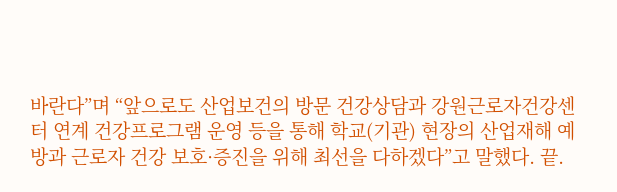바란다”며 “앞으로도 산업보건의 방문 건강상담과 강원근로자건강센터 연계 건강프로그램 운영 등을 통해 학교(기관) 현장의 산업재해 예방과 근로자 건강 보호·증진을 위해 최선을 다하겠다”고 말했다. 끝.